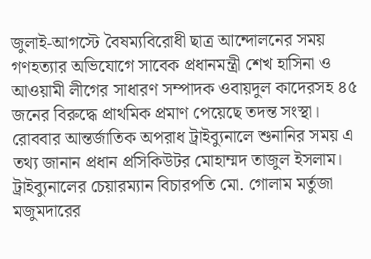জুলাই-আগস্টে বৈষম্যবিরোধী ছাত্র আন্দোলনের সময় গণহত্যার অভিযোগে সাবেক প্রধানমন্ত্রী শেখ হাসিনা ও আওয়ামী লীগের সাধারণ সম্পাদক ওবায়দুল কাদেরসহ ৪৫ জনের বিরুদ্ধে প্রাথমিক প্রমাণ পেয়েছে তদন্ত সংস্থা।
রোববার আন্তর্জাতিক অপরাধ ট্রাইব্যুনালে শুনানির সময় এ তথ্য জানান প্রধান প্রসিকিউটর মোহাম্মদ তাজুল ইসলাম। ট্রাইব্যুনালের চেয়ারম্যান বিচারপতি মো. গোলাম মর্তুজা মজুমদারের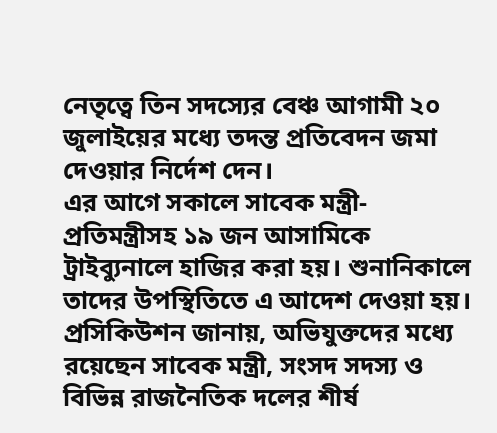নেতৃত্বে তিন সদস্যের বেঞ্চ আগামী ২০ জুলাইয়ের মধ্যে তদন্ত প্রতিবেদন জমা দেওয়ার নির্দেশ দেন।
এর আগে সকালে সাবেক মন্ত্রী-প্রতিমন্ত্রীসহ ১৯ জন আসামিকে ট্রাইব্যুনালে হাজির করা হয়। শুনানিকালে তাদের উপস্থিতিতে এ আদেশ দেওয়া হয়।
প্রসিকিউশন জানায়, অভিযুক্তদের মধ্যে রয়েছেন সাবেক মন্ত্রী, সংসদ সদস্য ও বিভিন্ন রাজনৈতিক দলের শীর্ষ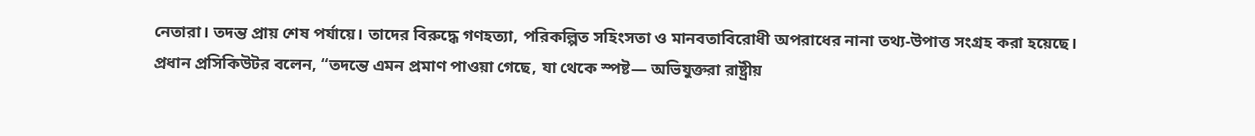নেতারা। তদন্ত প্রায় শেষ পর্যায়ে। তাদের বিরুদ্ধে গণহত্যা, পরিকল্পিত সহিংসতা ও মানবতাবিরোধী অপরাধের নানা তথ্য-উপাত্ত সংগ্রহ করা হয়েছে।
প্রধান প্রসিকিউটর বলেন, “তদন্তে এমন প্রমাণ পাওয়া গেছে, যা থেকে স্পষ্ট— অভিযুক্তরা রাষ্ট্রীয়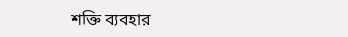শক্তি ব্যবহার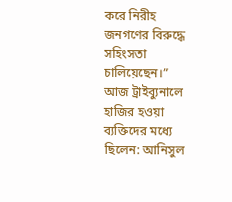করে নিরীহ জনগণের বিরুদ্ধে সহিংসতা চালিয়েছেন।”
আজ ট্রাইব্যুনালে হাজির হওয়া ব্যক্তিদের মধ্যে ছিলেন: আনিসুল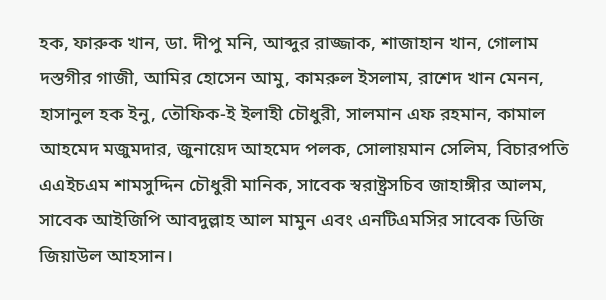হক, ফারুক খান, ডা. দীপু মনি, আব্দুর রাজ্জাক, শাজাহান খান, গোলাম দস্তগীর গাজী, আমির হোসেন আমু, কামরুল ইসলাম, রাশেদ খান মেনন, হাসানুল হক ইনু, তৌফিক-ই ইলাহী চৌধুরী, সালমান এফ রহমান, কামাল আহমেদ মজুমদার, জুনায়েদ আহমেদ পলক, সোলায়মান সেলিম, বিচারপতি এএইচএম শামসুদ্দিন চৌধুরী মানিক, সাবেক স্বরাষ্ট্রসচিব জাহাঙ্গীর আলম, সাবেক আইজিপি আবদুল্লাহ আল মামুন এবং এনটিএমসির সাবেক ডিজি জিয়াউল আহসান।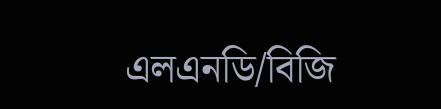এলএনডি/বিজি